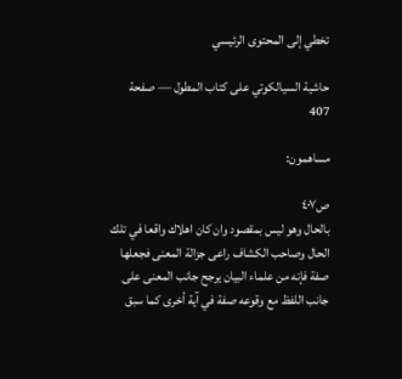تخطي إلى المحتوى الرئيسي

حاشية السيالكوتي على كتاب المطول — صفحة 407

مساهمون:

ص٤٠٧
بالحال وهو ليس بمقصود وان كان اهلاك واقعا في تلك الحال وصاحب الكشاف راعى جزالة المعنى فجعلها صفة فإنه من علماء البيان يرجح جانب المعنى على جانب اللفظ مع وقوعه صفة في آية أخرى كما سبق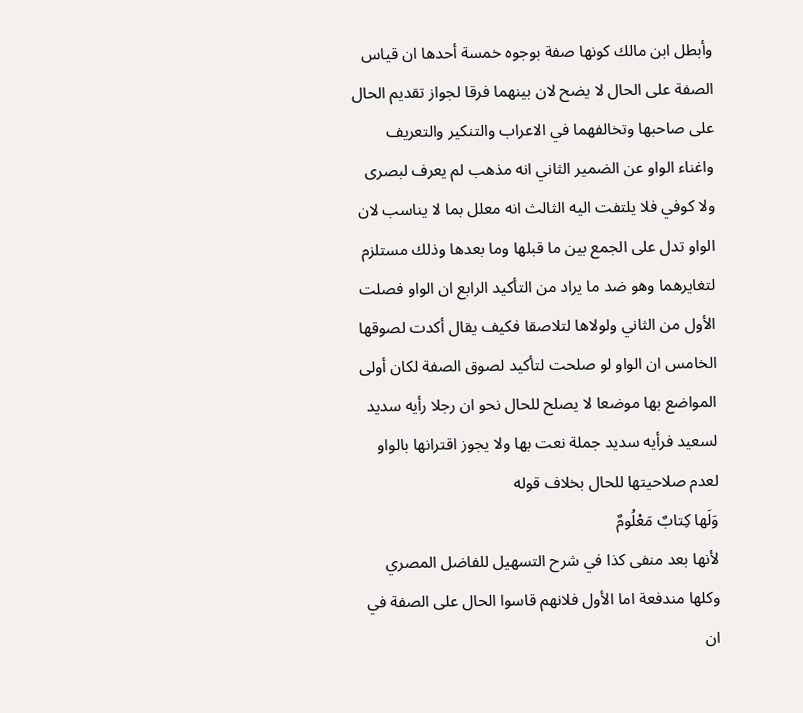وأبطل ابن مالك كونها صفة بوجوه خمسة أحدها ان قياس الصفة على الحال لا يضح لان بينهما فرقا لجواز تقديم الحال على صاحبها وتخالفهما في الاعراب والتنكير والتعريف واغناء الواو عن الضمير الثاني انه مذهب لم يعرف لبصرى ولا كوفي فلا يلتفت اليه الثالث انه معلل بما لا يناسب لان الواو تدل على الجمع بين ما قبلها وما بعدها وذلك مستلزم لتغايرهما وهو ضد ما يراد من التأكيد الرابع ان الواو فصلت الأول من الثاني ولولاها لتلاصقا فكيف يقال أكدت لصوقها الخامس ان الواو لو صلحت لتأكيد لصوق الصفة لكان أولى المواضع بها موضعا لا يصلح للحال نحو ان رجلا رأيه سديد لسعيد فرأيه سديد جملة نعت بها ولا يجوز اقترانها بالواو لعدم صلاحيتها للحال بخلاف قوله
وَلَها كِتابٌ مَعْلُومٌ
لأنها بعد منفى كذا في شرح التسهيل للفاضل المصري وكلها مندفعة اما الأول فلانهم قاسوا الحال على الصفة في ان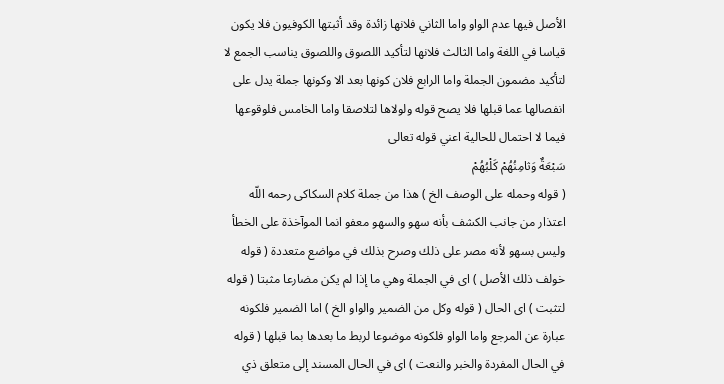الأصل فيها عدم الواو واما الثاني فلانها زائدة وقد أثبتها الكوفيون فلا يكون قياسا في اللغة واما الثالث فلانها لتأكيد اللصوق واللصوق يناسب الجمع لا لتأكيد مضمون الجملة واما الرابع فلان كونها بعد الا وكونها جملة يدل على انفصالها عما قبلها فلا يصح قوله ولولاها لتلاصقا واما الخامس فلوقوعها فيما لا احتمال للحالية اعني قوله تعالى
سَبْعَةٌ وَثامِنُهُمْ كَلْبُهُمْ
( قوله وحمله على الوصف الخ ) هذا من جملة كلام السكاكى رحمه اللّه اعتذار من جانب الكشف بأنه سهو والسهو معفو انما الموآخذة على الخطأ وليس بسهو لأنه مصر على ذلك وصرح بذلك في مواضع متعددة ( قوله خولف ذلك الأصل ) اى في الجملة وهي ما إذا لم يكن مضارعا مثبتا ( قوله لتثبت ) اى الحال ( قوله وكل من الضمير والواو الخ ) اما الضمير فلكونه عبارة عن المرجع واما الواو فلكونه موضوعا لربط ما بعدها بما قبلها ( قوله في الحال المفردة والخبر والنعت ) اى في الحال المسند إلى متعلق ذي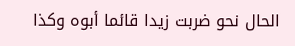الحال نحو ضربت زيدا قائما أبوه وكذا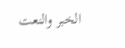الخبر والنعت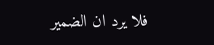فلا يرد ان الضمير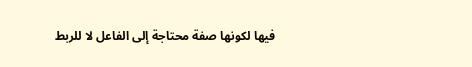فيها لكونها صفة محتاجة إلى الفاعل لا للربط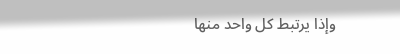وإذا يرتبط كل واحد منها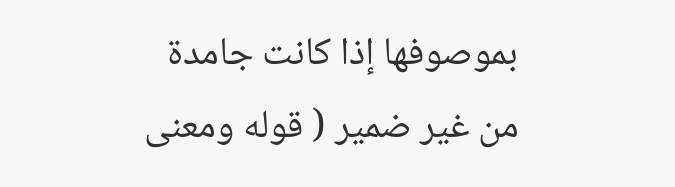بموصوفها إذا كانت جامدة من غير ضمير ( قوله ومعنى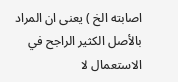اصابته الخ ) يعنى ان المراد بالأصل الكثير الراجح في الاستعمال لا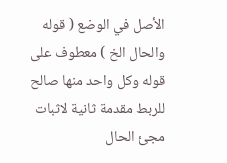الأصل في الوضع ( قوله والحال الخ ) معطوف على قوله وكل واحد منها صالح للربط مقدمة ثانية لاثبات مجئ الحال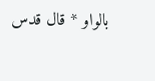بالواو * قال قدس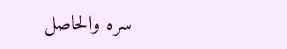سره والحاصل